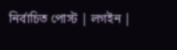নির্বাচিত পোস্ট | লগইন |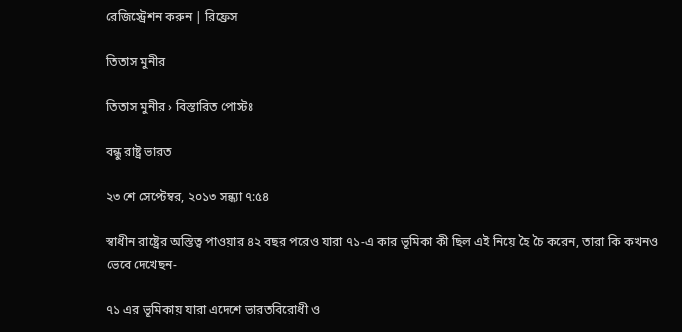রেজিস্ট্রেশন করুন | রিফ্রেস

তিতাস মুনীর

তিতাস মুনীর › বিস্তারিত পোস্টঃ

বন্ধু রাষ্ট্র ভারত

২৩ শে সেপ্টেম্বর, ২০১৩ সন্ধ্যা ৭:৫৪

স্বাধীন রাষ্ট্রের অস্তিত্ব পাওয়ার ৪২ বছর পরেও যারা ৭১-এ কার ভূমিকা কী ছিল এই নিয়ে হৈ চৈ করেন, তারা কি কখনও ভেবে দেখেছন-

৭১ এর ভূমিকায় যারা এদেশে ভারতবিরোধী ও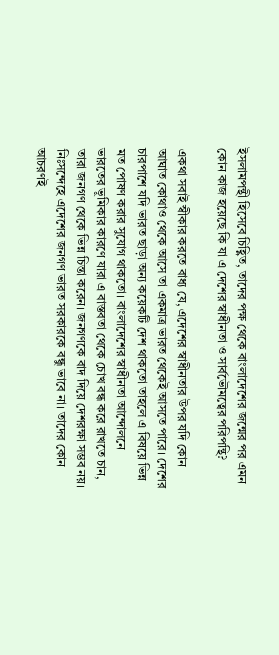ইসলামপন্থী হিসেবে চিহ্ণিত, তাদের পক্ষ থেকে বাংলাদেশের জন্মের পর এমন কোন কাজ হয়েছে কি যা এ দেশের স্বাধীনতা ও সার্বভৌমত্বের পরিপন্থি?

একথা সবাই স্বীকার করতে বাধ্য যে, এদেশের স্বাধীনতার উপর যদি কোন আঘাত কোথাও থেকে আসে তা একমাত্র ভারত থেকেই আসতে পারে। দেশের চারপাশে যদি ভারত ছাড়া অন্য কয়েকটি দেশ থাকতো তাহলে এ বিষয়ে ভিন্ন মত পোষণ করার সুযোগ থাকতো। বাংলাদেশের স্বাধীনতা আন্দোলনে ভারতের ভূমিকার কারণে যারা এ বাস্তবতা থেকে চোখ বন্ধ করে রাখতে চান, তারা জনগণ থেকে ভিন্ন চিন্তা করেন। জনগণকে বাদ দিয়ে দেশরক্ষা সম্ভব নয়। নিঃসন্দেহে এদেশের জনগণ ভারত সরকারকে বন্ধু ভাবে না। তাদের কোন আচরণই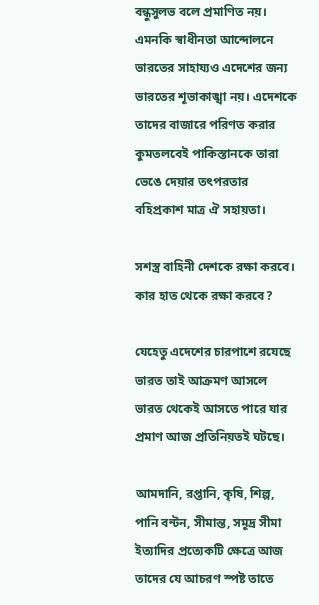বন্ধুসুলভ বলে প্রমাণিত নয়। এমনকি স্বাধীনতা আন্দোলনে ভারতের সাহায্যও এদেশের জন্য ভারতের শূভাকাঙ্খা নয়। এদেশকে তাদের বাজারে পরিণত করার কুমতলবেই পাকিস্তানকে তারা ভেঙে দেয়ার তৎপরতার বহিপ্রকাশ মাত্র ঐ সহায়তা।

সশস্ত্র বাহিনী দেশকে রক্ষা করবে। কার হাত থেকে রক্ষা করবে?

যেহেতু এদেশের চারপাশে রযেছে ভারত তাই আক্রমণ আসলে ভারত থেকেই আসতে পারে যার প্রমাণ আজ প্রতিনিয়তই ঘটছে।

আমদানি, রপ্তানি, কৃষি, শিল্প, পানি বন্টন, সীমান্ত, সমূদ্র সীমা ইত্যাদির প্রত্যেকটি ক্ষেত্রে আজ তাদের যে আচরণ স্পষ্ট তাতে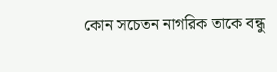কোন সচেতন নাগরিক তাকে বন্ধু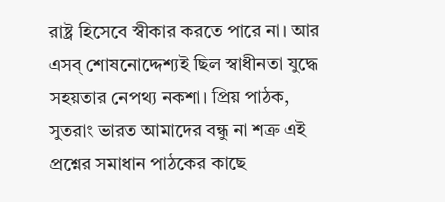রাষ্ট্র হিসেবে স্বীকার করতে পারে না। আর এসব্ শোষনোদ্দেশ্যই ছিল স্বাধীনতা যুদ্ধে সহয়তার নেপথ্য নকশা। প্রিয় পাঠক, সুতরাং ভারত আমাদের বন্ধু না শত্রু এই প্রশ্নের সমাধান পাঠকের কাছে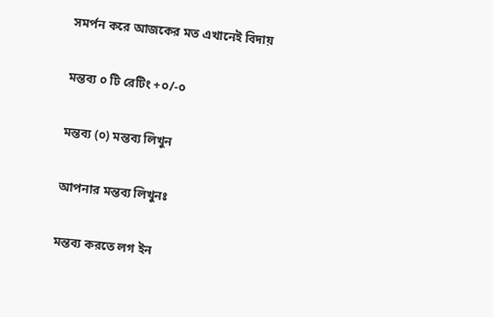সমর্পন করে আজকের মত এখানেই বিদায়

মন্তব্য ০ টি রেটিং +০/-০

মন্তব্য (০) মন্তব্য লিখুন

আপনার মন্তব্য লিখুনঃ

মন্তব্য করতে লগ ইন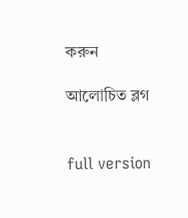করুন

আলোচিত ব্লগ


full version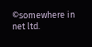©somewhere in net ltd.